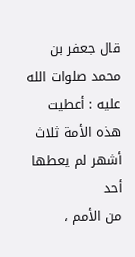قال جعفر بن محمد صلوات الله عليه : أعطيت هذه الأمة ثلاث أشهر لم يعطها أحد
من الأمم ،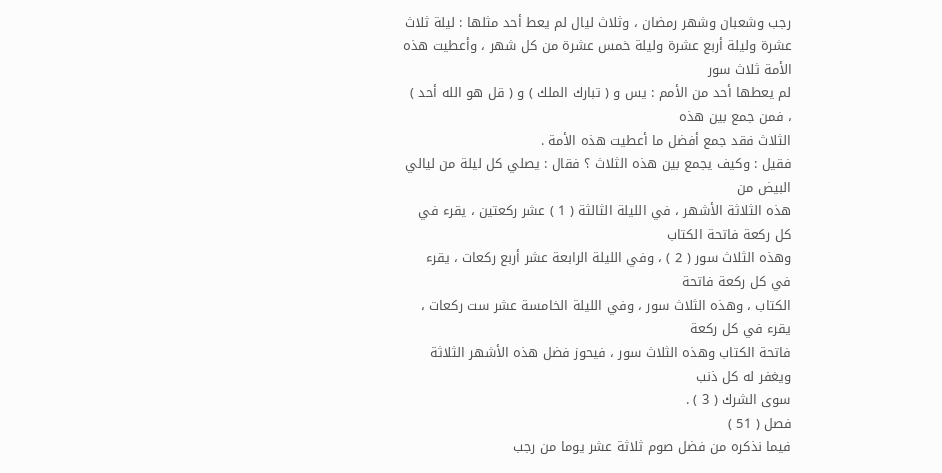رجب وشعبان وشهر رمضان ، وثلاث ليال لم يعط أحد مثلها : ليلة ثلاث
عشرة وليلة أربع عشرة وليلة خمس عشرة من كل شهر ، وأعطيت هذه الأمة ثلاث سور
لم يعطها أحد من الأمم : يس و ( تبارك الملك ) و ( قل هو الله أحد ) ، فمن جمع بين هذه
الثلاث فقد جمع أفضل ما أعطيت هذه الأمة .
فقيل : وكيف يجمع بين هذه الثلاث ؟ فقال : يصلي كل ليلة من ليالي البيض من
هذه الثلاثة الأشهر ، في الليلة الثالثة ( 1 ) عشر ركعتين ، يقرء في كل ركعة فاتحة الكتاب
وهذه الثلاث سور ( 2 ) ، وفي الليلة الرابعة عشر أربع ركعات ، يقرء في كل ركعة فاتحة
الكتاب ، وهذه الثلاث سور ، وفي الليلة الخامسة عشر ست ركعات ، يقرء في كل ركعة
فاتحة الكتاب وهذه الثلاث سور ، فيحوز فضل هذه الأشهر الثلاثة ويغفر له كل ذنب
سوى الشرك ( 3 ) .
فصل ( 51 )
فيما نذكره من فضل صوم ثلاثة عشر يوما من رجب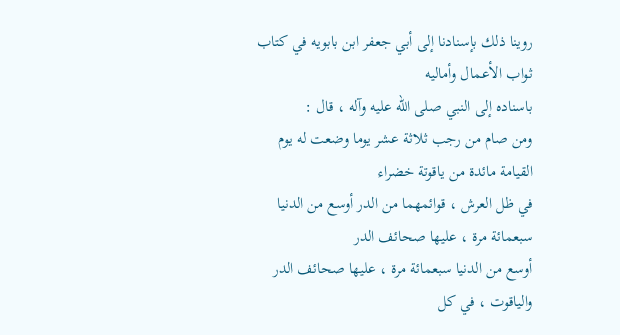روينا ذلك بإسنادنا إلى أبي جعفر ابن بابويه في كتاب ثواب الأعمال وأماليه
باسناده إلى النبي صلى الله عليه وآله ، قال :
ومن صام من رجب ثلاثة عشر يوما وضعت له يوم القيامة مائدة من ياقوتة خضراء
في ظل العرش ، قوائمهما من الدر أوسع من الدنيا سبعمائة مرة ، عليها صحائف الدر
أوسع من الدنيا سبعمائة مرة ، عليها صحائف الدر والياقوت ، في كل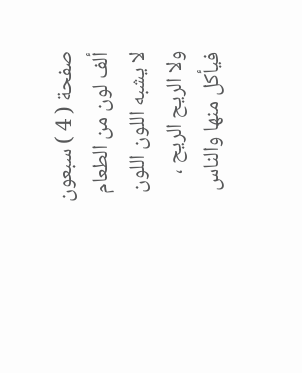صفحة ( 4 ) سبعون
ألف لون من الطعام لا يشبه اللون اللون ولا الريح الريح ، فيأكل منها والناس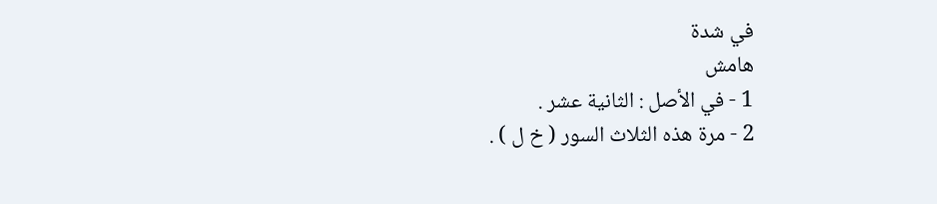في شدة
هامش
1 - في الأصل : الثانية عشر .
2 - مرة هذه الثلاث السور ( خ ل ) .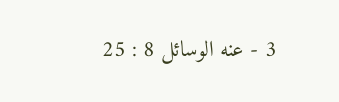3 - عنه الوسائل 8 : 25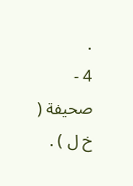.
4 - صحيفة ( خ ل ) .